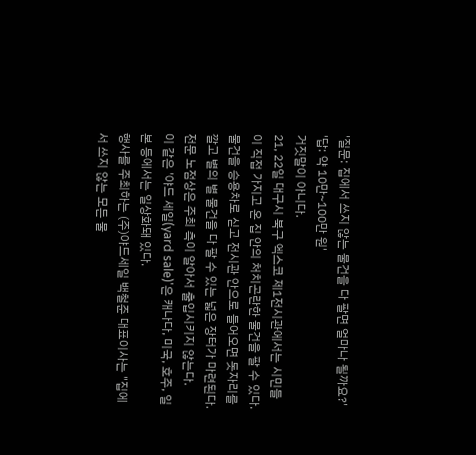'질문: 집에서 쓰지 않는 물건을 다 팔면 얼마나 될까요?'
'답: 약 10만~100만 원'
거짓말이 아니다.
21, 22일 대구시 북구 엑스코 제1전시관에서는 시민들이 직접 가지고 온 집 안의 처치곤란한 물건을 팔 수 있다.
물건을 승용차로 싣고 전시관 안으로 들어오면 돗자리를 깔고 별의 별 물건을 다 팔 수 있는 넓은 장터가 마련된다.
전문 노점상은 주최 측이 알아서 출입시키지 않는다.
이 같은 '야드 세일(yard sale)'은 캐나다, 미국, 호주, 일본 등에서는 일상화돼 있다.
행사를 주최하는 (주)야드세일 백철준 대표이사는 "집에서 쓰지 않는 모든 물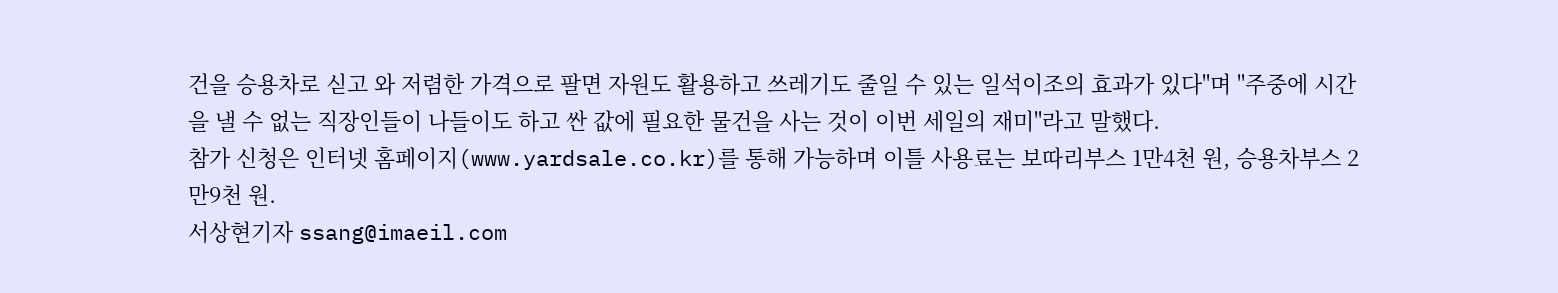건을 승용차로 싣고 와 저렴한 가격으로 팔면 자원도 활용하고 쓰레기도 줄일 수 있는 일석이조의 효과가 있다"며 "주중에 시간을 낼 수 없는 직장인들이 나들이도 하고 싼 값에 필요한 물건을 사는 것이 이번 세일의 재미"라고 말했다.
참가 신청은 인터넷 홈페이지(www.yardsale.co.kr)를 통해 가능하며 이틀 사용료는 보따리부스 1만4천 원, 승용차부스 2만9천 원.
서상현기자 ssang@imaeil.com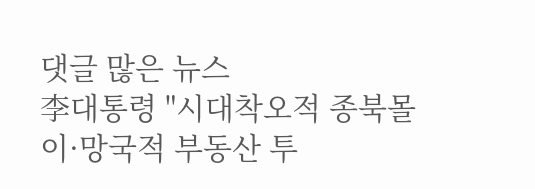댓글 많은 뉴스
李대통령 "시대착오적 종북몰이·망국적 부동산 투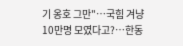기 옹호 그만"…국힘 겨냥
10만명 모였다고?…한동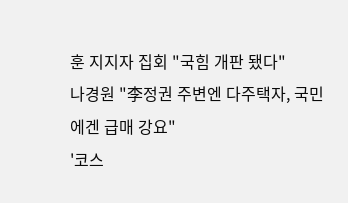훈 지지자 집회 "국힘 개판 됐다"
나경원 "李정권 주변엔 다주택자, 국민에겐 급매 강요"
'코스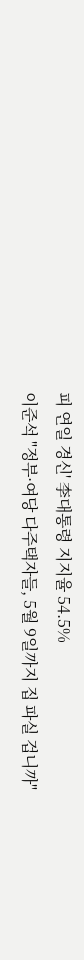피 연일 경신' 李대통령 지지율 54.5%
이준석 "정부·여당 다주택자들, 5월 9일까지 집 파실 겁니까"